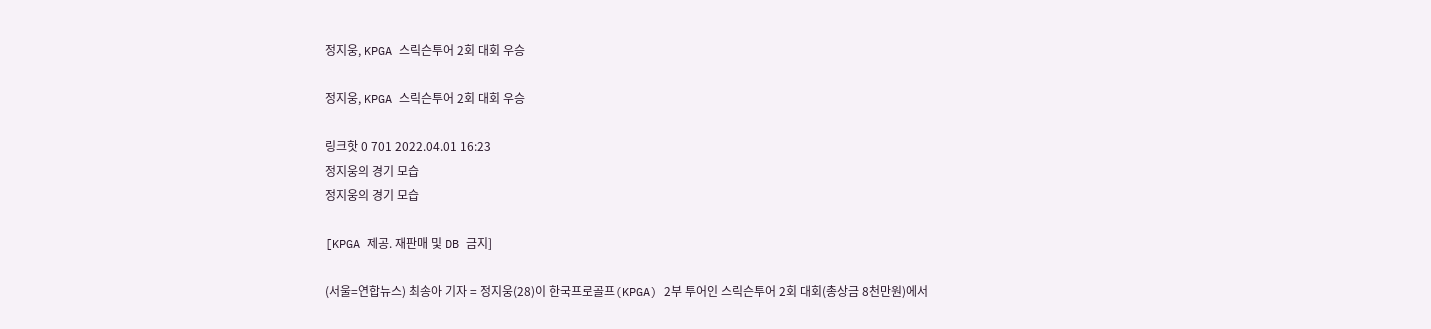정지웅, KPGA 스릭슨투어 2회 대회 우승

정지웅, KPGA 스릭슨투어 2회 대회 우승

링크핫 0 701 2022.04.01 16:23
정지웅의 경기 모습
정지웅의 경기 모습

[KPGA 제공. 재판매 및 DB 금지]

(서울=연합뉴스) 최송아 기자 = 정지웅(28)이 한국프로골프(KPGA) 2부 투어인 스릭슨투어 2회 대회(총상금 8천만원)에서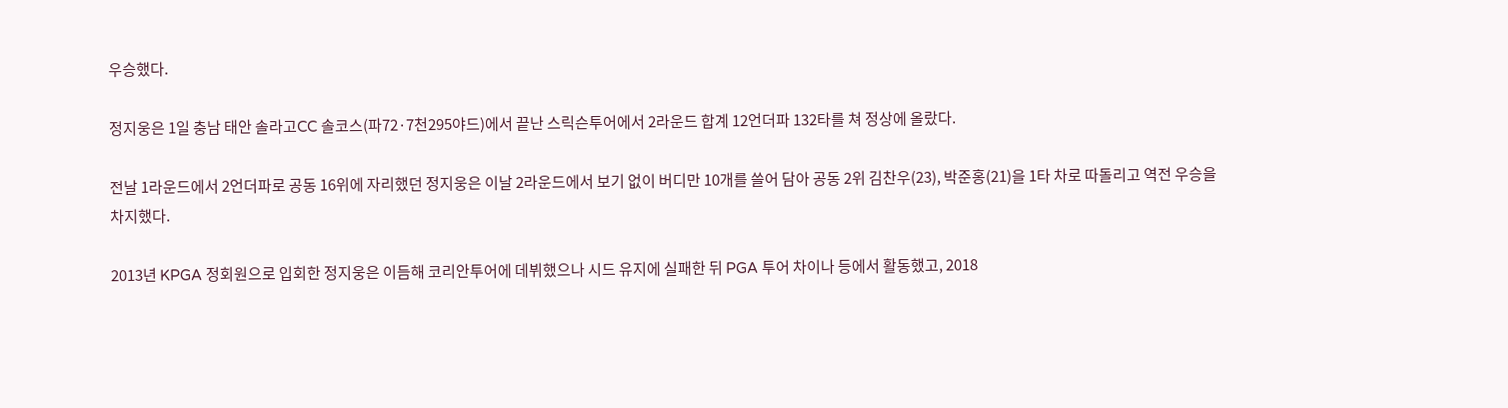우승했다.

정지웅은 1일 충남 태안 솔라고CC 솔코스(파72·7천295야드)에서 끝난 스릭슨투어에서 2라운드 합계 12언더파 132타를 쳐 정상에 올랐다.

전날 1라운드에서 2언더파로 공동 16위에 자리했던 정지웅은 이날 2라운드에서 보기 없이 버디만 10개를 쓸어 담아 공동 2위 김찬우(23), 박준홍(21)을 1타 차로 따돌리고 역전 우승을 차지했다.

2013년 KPGA 정회원으로 입회한 정지웅은 이듬해 코리안투어에 데뷔했으나 시드 유지에 실패한 뒤 PGA 투어 차이나 등에서 활동했고, 2018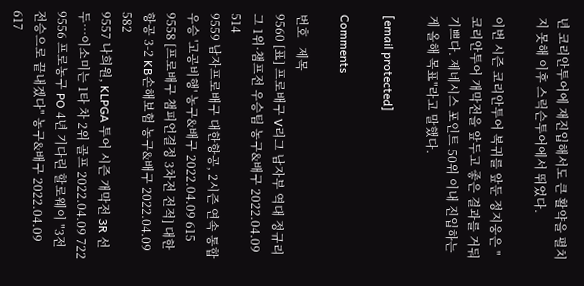년 코리안투어에 재진입해서도 큰 활약을 펼치지 못해 이후 스릭슨투어에서 뛰었다.

이번 시즌 코리안투어 복귀를 앞둔 정지웅은 "코리안투어 개막전을 앞두고 좋은 결과를 거둬 기쁘다. 제네시스 포인트 50위 이내 진입하는 게 올해 목표"라고 말했다.

[email protected]

Comments

번호   제목
9560 [표] 프로배구 V리그 남자부 역대 정규리그 1위·챔프전 우승팀 농구&배구 2022.04.09 514
9559 남자프로배구 대한항공, 2시즌 연속 통합우승 '고공비행' 농구&배구 2022.04.09 615
9558 [프로배구 챔피언결정 3차전 전적] 대한항공 3-2 KB손해보험 농구&배구 2022.04.09 582
9557 나희원, KLPGA 투어 시즌 개막전 3R 선두…이소미는 1타 차 2위 골프 2022.04.09 722
9556 프로농구 PO 4년 기다린 할로웨이 "3전 전승으로 끝내겠다" 농구&배구 2022.04.09 617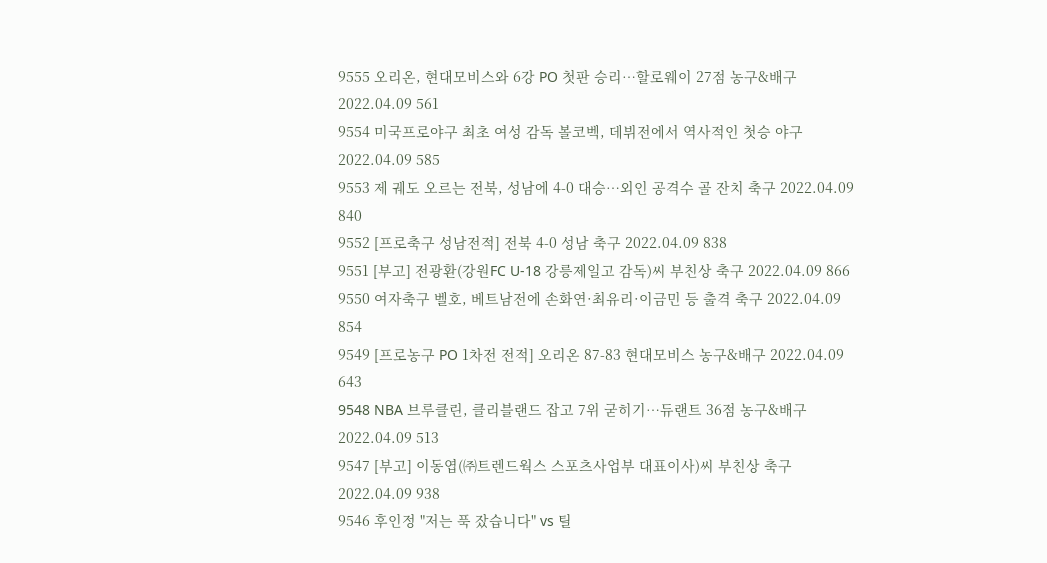9555 오리온, 현대모비스와 6강 PO 첫판 승리…할로웨이 27점 농구&배구 2022.04.09 561
9554 미국프로야구 최초 여성 감독 볼코벡, 데뷔전에서 역사적인 첫승 야구 2022.04.09 585
9553 제 궤도 오르는 전북, 성남에 4-0 대승…외인 공격수 골 잔치 축구 2022.04.09 840
9552 [프로축구 성남전적] 전북 4-0 성남 축구 2022.04.09 838
9551 [부고] 전광환(강원FC U-18 강릉제일고 감독)씨 부친상 축구 2022.04.09 866
9550 여자축구 벨호, 베트남전에 손화연·최유리·이금민 등 출격 축구 2022.04.09 854
9549 [프로농구 PO 1차전 전적] 오리온 87-83 현대모비스 농구&배구 2022.04.09 643
9548 NBA 브루클린, 클리블랜드 잡고 7위 굳히기…듀랜트 36점 농구&배구 2022.04.09 513
9547 [부고] 이동엽(㈜트렌드웍스 스포츠사업부 대표이사)씨 부친상 축구 2022.04.09 938
9546 후인정 "저는 푹 잤습니다" vs 틸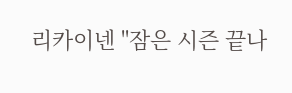리카이넨 "잠은 시즌 끝나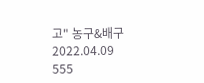고" 농구&배구 2022.04.09 555